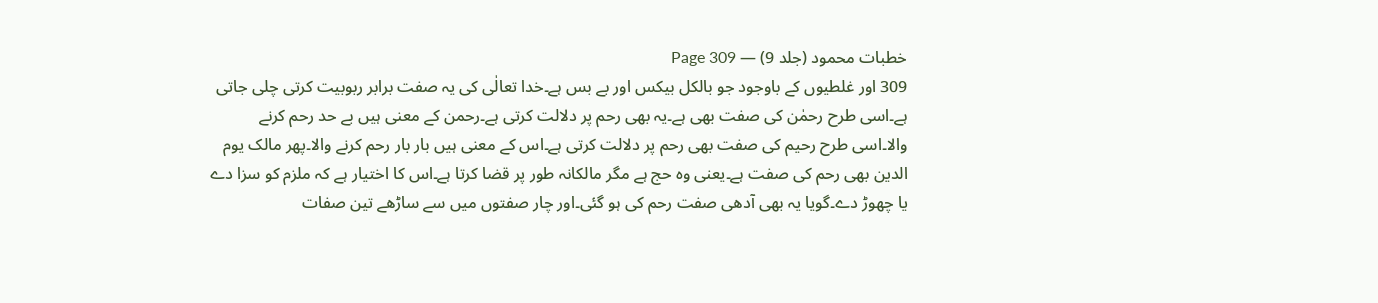خطبات محمود (جلد 9) — Page 309
309 اور غلطیوں کے باوجود جو بالکل بیکس اور بے بس ہے۔خدا تعالٰی کی یہ صفت برابر ربوبیت کرتی چلی جاتی ہے۔اسی طرح رحمٰن کی صفت بھی ہے۔یہ بھی رحم پر دلالت کرتی ہے۔رحمن کے معنی ہیں بے حد رحم کرنے والا۔اسی طرح رحیم کی صفت بھی رحم پر دلالت کرتی ہے۔اس کے معنی ہیں بار بار رحم کرنے والا۔پھر مالک یوم الدین بھی رحم کی صفت ہے۔یعنی وہ حج ہے مگر مالکانہ طور پر قضا کرتا ہے۔اس کا اختیار ہے کہ ملزم کو سزا دے یا چھوڑ دے۔گویا یہ بھی آدھی صفت رحم کی ہو گئی۔اور چار صفتوں میں سے ساڑھے تین صفات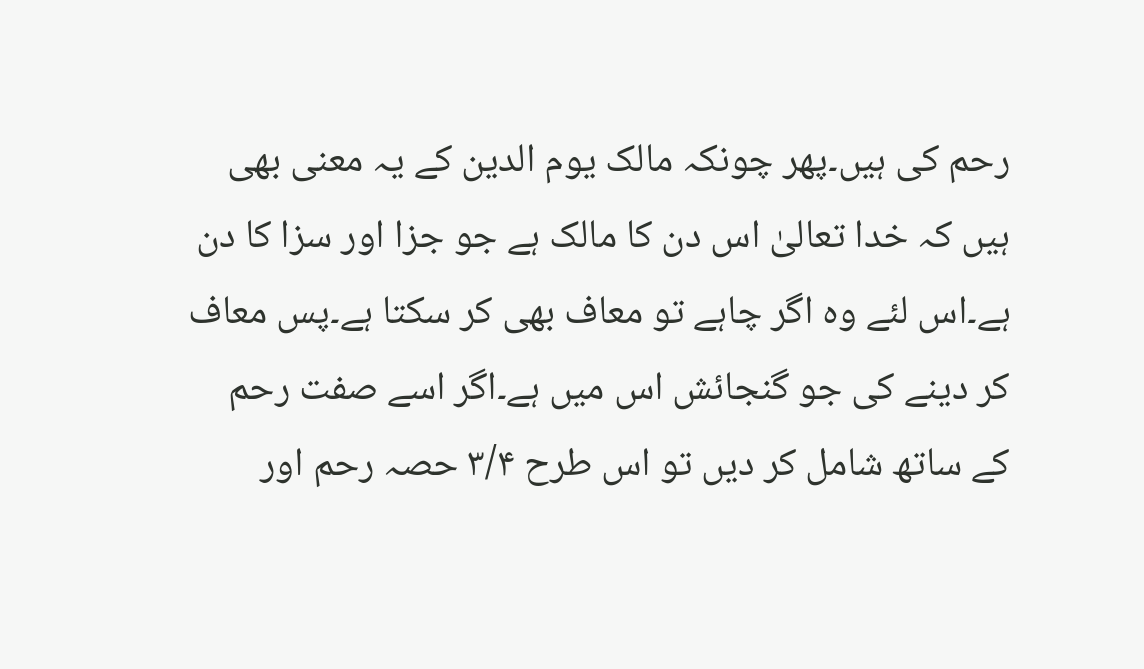رحم کی ہیں۔پھر چونکہ مالک یوم الدین کے یہ معنی بھی ہیں کہ خدا تعالیٰ اس دن کا مالک ہے جو جزا اور سزا کا دن ہے۔اس لئے وہ اگر چاہے تو معاف بھی کر سکتا ہے۔پس معاف کر دینے کی جو گنجائش اس میں ہے۔اگر اسے صفت رحم کے ساتھ شامل کر دیں تو اس طرح ۳/۴ حصہ رحم اور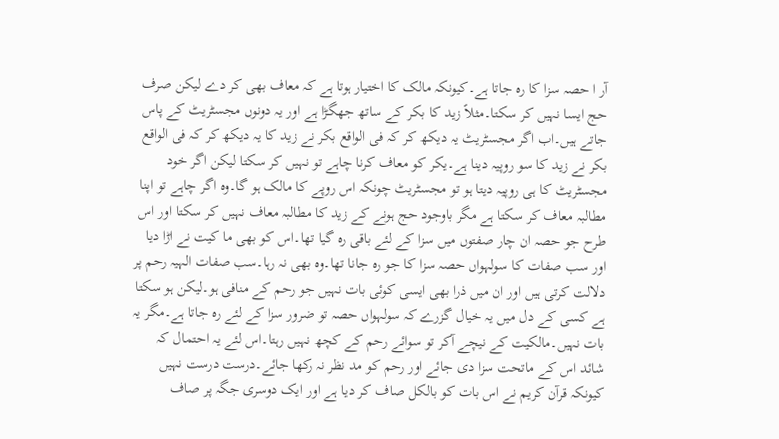آر ا حصہ سزا کا رہ جاتا ہے۔کیونکہ مالک کا اختیار ہوتا ہے کہ معاف بھی کر دے لیکن صرف حج ایسا نہیں کر سکتا۔مثلاً زید کا بکر کے ساتھ جھگڑا ہے اور یہ دونوں مجسٹریٹ کے پاس جاتے ہیں۔اب اگر مجسٹریٹ یہ دیکھ کر کہ فی الواقع بکر نے زید کا یہ دیکھ کر کہ فی الواقع بکر نے زید کا سو روپیہ دینا ہے۔یکر کو معاف کرنا چاہے تو نہیں کر سکتا لیکن اگر خود مجسٹریٹ کا ہی روپیہ دیتا ہو تو مجسٹریٹ چونکہ اس روپے کا مالک ہو گا۔وہ اگر چاہے تو اپنا مطالبہ معاف کر سکتا ہے مگر باوجود حج ہونے کے زید کا مطالبہ معاف نہیں کر سکتا اور اس طرح جو حصہ ان چار صفتوں میں سزا کے لئے باقی رہ گیا تھا۔اس کو بھی ما کیت نے اڑا دیا اور سب صفات کا سولہواں حصہ سزا کا جو رہ جانا تھا۔وہ بھی نہ رہا۔سب صفات الہیہ رحم پر دلالت کرتی ہیں اور ان میں ذرا بھی ایسی کوئی بات نہیں جو رحم کے منافی ہو۔لیکن ہو سکتا ہے کسی کے دل میں یہ خیال گزرے کہ سولہواں حصہ تو ضرور سزا کے لئے رہ جاتا ہے۔مگر یہ بات نہیں۔مالکیت کے نیچے آکر تو سوائے رحم کے کچھ نہیں رہتا۔اس لئے یہ احتمال کہ شائد اس کے ماتحت سزا دی جائے اور رحم کو مد نظر نہ رکھا جائے۔درست درست نہیں کیونکہ قرآن کریم نے اس بات کو بالکل صاف کر دیا ہے اور ایک دوسری جگہ پر صاف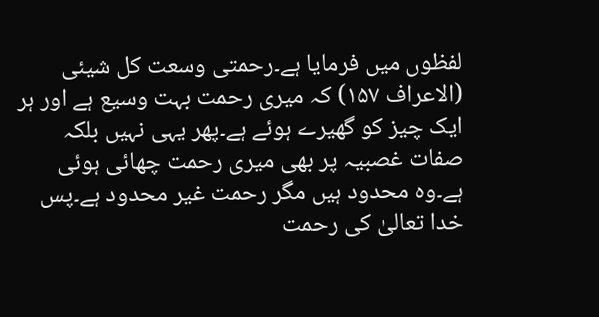لفظوں میں فرمایا ہے۔رحمتی وسعت کل شیئی (الاعراف ۱۵۷) کہ میری رحمت بہت وسیع ہے اور ہر ایک چیز کو گھیرے ہوئے ہے۔پھر یہی نہیں بلکہ صفات غصبیہ پر بھی میری رحمت چھائی ہوئی ہے۔وہ محدود ہیں مگر رحمت غیر محدود ہے۔پس خدا تعالیٰ کی رحمت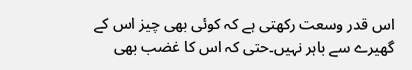اس قدر وسعت رکھتی ہے کہ کوئی بھی چیز اس کے گھیرے سے باہر نہیں۔حتی کہ اس کا غضب بھی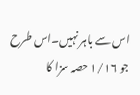اس سے باہر نہیں۔اس طرح جو ۱/۱۶ حصہ سزا کا